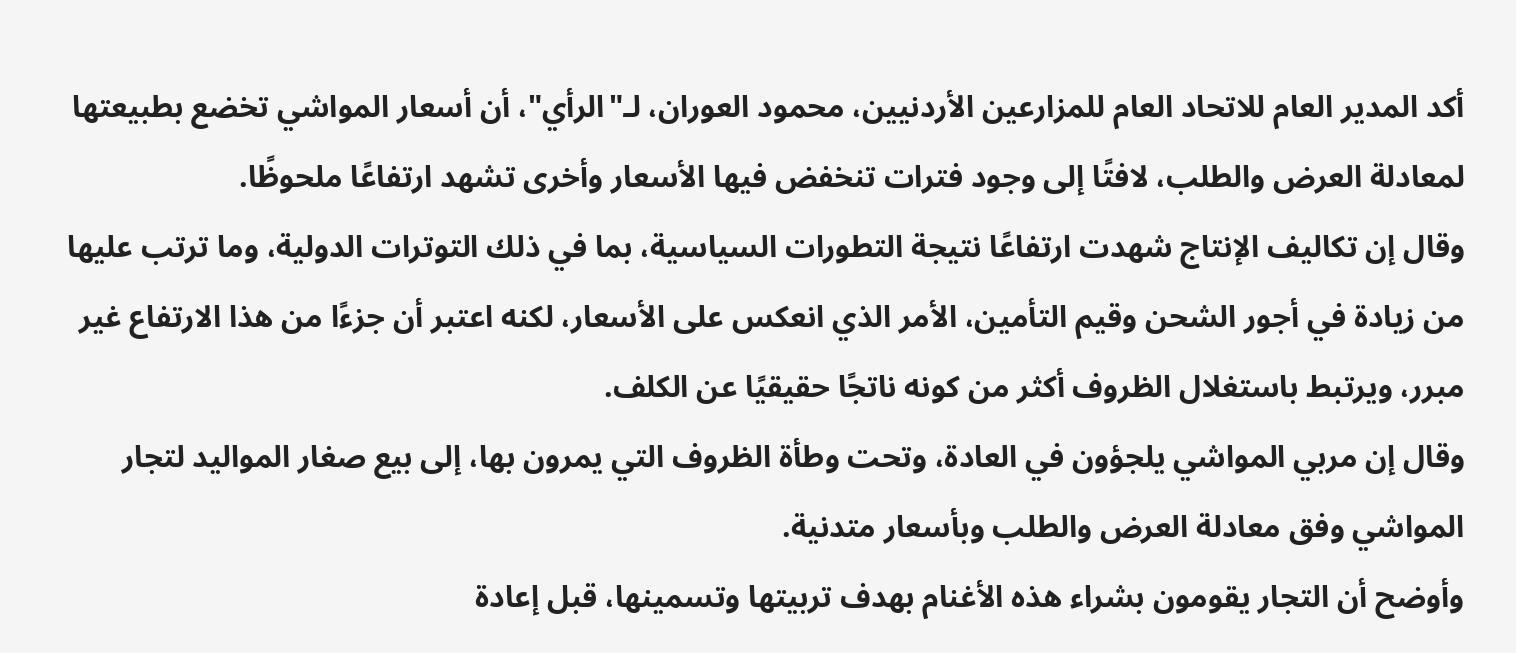أكد المدير العام للاتحاد العام للمزارعين الأردنيين، محمود العوران، لـ"الرأي"، أن أسعار المواشي تخضع بطبيعتها لمعادلة العرض والطلب، لافتًا إلى وجود فترات تنخفض فيها الأسعار وأخرى تشهد ارتفاعًا ملحوظًا.
وقال إن تكاليف الإنتاج شهدت ارتفاعًا نتيجة التطورات السياسية، بما في ذلك التوترات الدولية، وما ترتب عليها من زيادة في أجور الشحن وقيم التأمين، الأمر الذي انعكس على الأسعار، لكنه اعتبر أن جزءًا من هذا الارتفاع غير مبرر، ويرتبط باستغلال الظروف أكثر من كونه ناتجًا حقيقيًا عن الكلف.
وقال إن مربي المواشي يلجؤون في العادة، وتحت وطأة الظروف التي يمرون بها، إلى بيع صغار المواليد لتجار المواشي وفق معادلة العرض والطلب وبأسعار متدنية.
وأوضح أن التجار يقومون بشراء هذه الأغنام بهدف تربيتها وتسمينها، قبل إعادة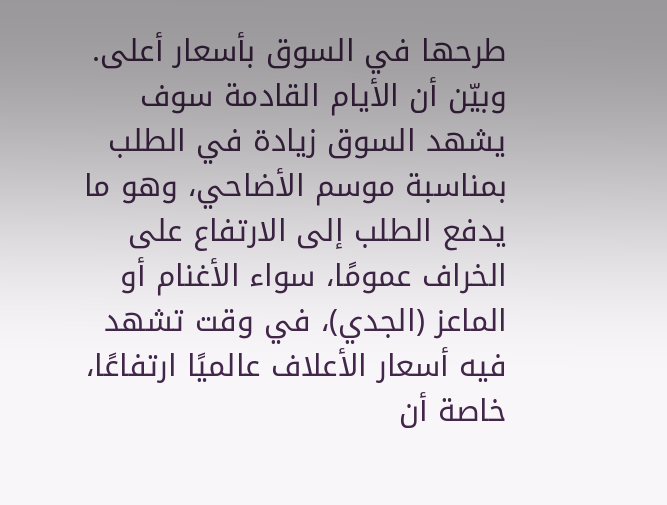طرحها في السوق بأسعار أعلى.
وبيّن أن الأيام القادمة سوف يشهد السوق زيادة في الطلب بمناسبة موسم الأضاحي، وهو ما يدفع الطلب إلى الارتفاع على الخراف عمومًا، سواء الأغنام أو الماعز (الجدي)، في وقت تشهد فيه أسعار الأعلاف عالميًا ارتفاعًا، خاصة أن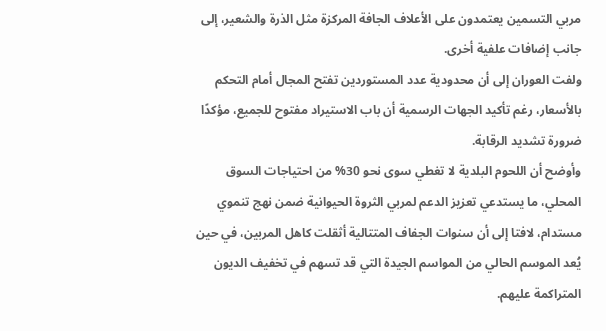مربي التسمين يعتمدون على الأعلاف الجافة المركزة مثل الذرة والشعير، إلى جانب إضافات علفية أخرى.
ولفت العوران إلى أن محدودية عدد المستوردين تفتح المجال أمام التحكم بالأسعار، رغم تأكيد الجهات الرسمية أن باب الاستيراد مفتوح للجميع، مؤكدًا ضرورة تشديد الرقابة.
وأوضح أن اللحوم البلدية لا تغطي سوى نحو 30% من احتياجات السوق المحلي، ما يستدعي تعزيز الدعم لمربي الثروة الحيوانية ضمن نهج تنموي مستدام، لافتا إلى أن سنوات الجفاف المتتالية أثقلت كاهل المربين، في حين يُعد الموسم الحالي من المواسم الجيدة التي قد تسهم في تخفيف الديون المتراكمة عليهم.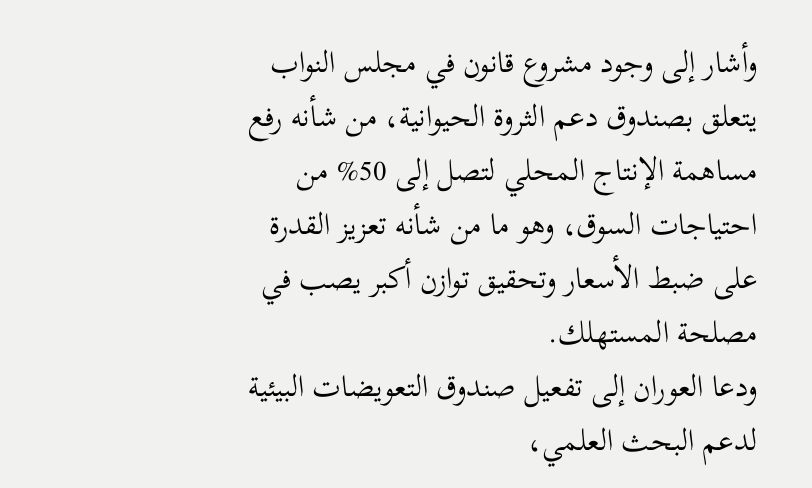وأشار إلى وجود مشروع قانون في مجلس النواب يتعلق بصندوق دعم الثروة الحيوانية، من شأنه رفع مساهمة الإنتاج المحلي لتصل إلى 50% من احتياجات السوق، وهو ما من شأنه تعزيز القدرة على ضبط الأسعار وتحقيق توازن أكبر يصب في مصلحة المستهلك.
ودعا العوران إلى تفعيل صندوق التعويضات البيئية لدعم البحث العلمي،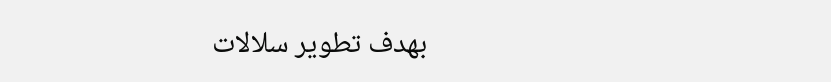بهدف تطوير سلالات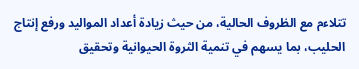تتلاءم مع الظروف الحالية، من حيث زيادة أعداد المواليد ورفع إنتاج الحليب، بما يسهم في تنمية الثروة الحيوانية وتحقيق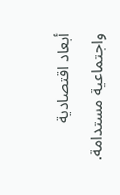أبعاد اقتصادية واجتماعية مستدامة.